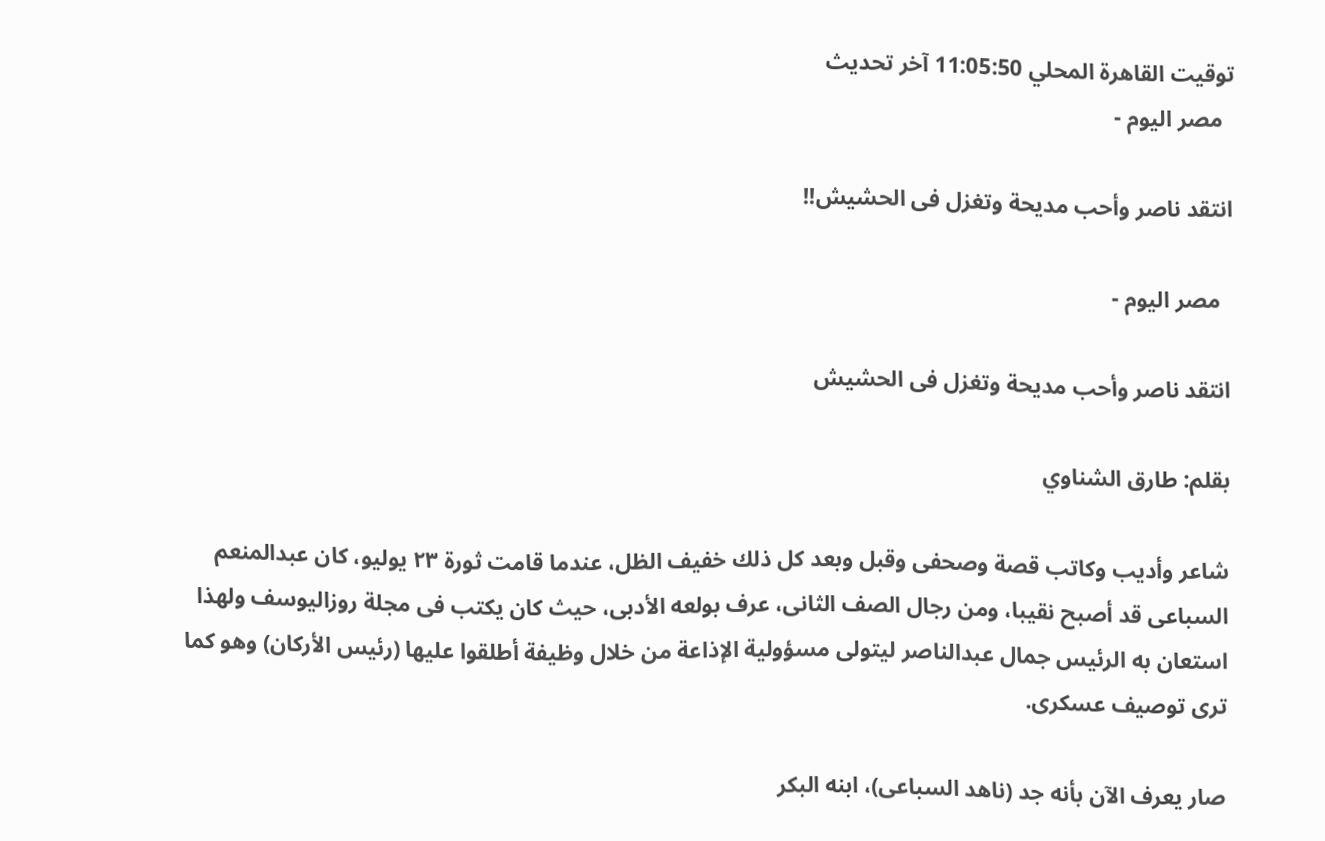توقيت القاهرة المحلي 11:05:50 آخر تحديث
  مصر اليوم -

انتقد ناصر وأحب مديحة وتغزل فى الحشيش!!

  مصر اليوم -

انتقد ناصر وأحب مديحة وتغزل فى الحشيش

بقلم: طارق الشناوي

شاعر وأديب وكاتب قصة وصحفى وقبل وبعد كل ذلك خفيف الظل، عندما قامت ثورة ٢٣ يوليو، كان عبدالمنعم السباعى قد أصبح نقيبا، ومن رجال الصف الثانى، عرف بولعه الأدبى، حيث كان يكتب فى مجلة روزاليوسف ولهذا استعان به الرئيس جمال عبدالناصر ليتولى مسؤولية الإذاعة من خلال وظيفة أطلقوا عليها (رئيس الأركان) وهو كما ترى توصيف عسكرى.

صار يعرف الآن بأنه جد (ناهد السباعى)، ابنه البكر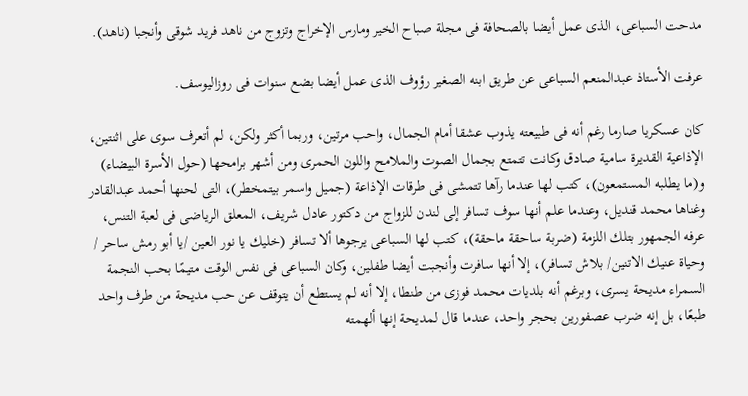مدحت السباعى، الذى عمل أيضا بالصحافة فى مجلة صباح الخير ومارس الإخراج وتزوج من ناهد فريد شوقى وأنجبا (ناهد).

عرفت الأستاذ عبدالمنعم السباعى عن طريق ابنه الصغير رؤوف الذى عمل أيضا بضع سنوات فى روزاليوسف.

كان عسكريا صارما رغم أنه فى طبيعته يذوب عشقا أمام الجمال، واحب مرتين، وربما أكثر ولكن، لم أتعرف سوى على اثنتين، الإذاعية القديرة سامية صادق وكانت تتمتع بجمال الصوت والملامح واللون الحمرى ومن أشهر برامحها (حول الأسرة البيضاء) و(ما يطلبه المستمعون)، كتب لها عندما رآها تتمشى فى طرقات الإذاعة (جميل واسمر بيتمخطر)، التى لحنها أحمد عبدالقادر وغناها محمد قنديل، وعندما علم أنها سوف تسافر إلى لندن للزواج من دكتور عادل شريف، المعلق الرياضى فى لعبة التنس، عرفه الجمهور بتلك اللزمة (ضربة ساحقة ماحقة)، كتب لها السباعى يرجوها ألا تسافر (خليك يا نور العين /يا أبو رمش ساحر / وحياة عنيك الاتنين/ بلاش تسافر)، إلا أنها سافرت وأنجبت أيضا طفلين، وكان السباعى فى نفس الوقت متيمًا بحب النجمة السمراء مديحة يسرى، وبرغم أنه بلديات محمد فوزى من طنطا، إلا أنه لم يستطع أن يتوقف عن حب مديحة من طرف واحد طبعًا، بل إنه ضرب عصفورين بحجر واحد، عندما قال لمديحة إنها ألهمته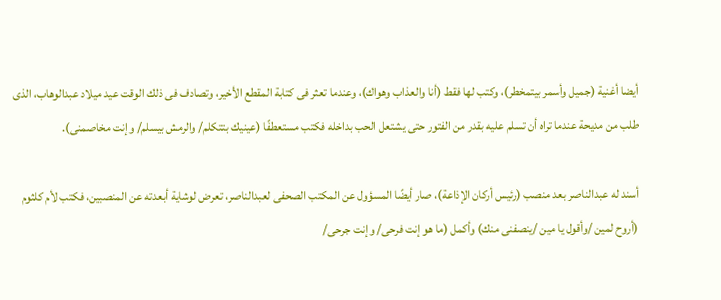أيضا أغنية (جميل وأسمر بيتمخطر)، وكتب لها فقط (أنا والعذاب وهواك)، وعندما تعثر فى كتابة المقطع الأخير، وتصادف فى ذلك الوقت عيد ميلاد عبدالوهاب، الذى طلب من مديحة عندما تراه أن تسلم عليه بقدر من الفتور حتى يشتعل الحب بداخله فكتب مستعطفًا (عينيك بتتكلم/ والرمش بيسلم/ وإنت مخاصمنى).

أسند له عبدالناصر بعد منصب (رئيس أركان الإذاعة)، صار أيضًا المسؤول عن المكتب الصحفى لعبدالناصر، تعرض لوشاية أبعدته عن المنصبين، فكتب لأم كلثوم (أروح لمين /وأقول يا مين /ينصفنى منك) وأكمل (ما هو إنت فرحى/ وإنت جرحى/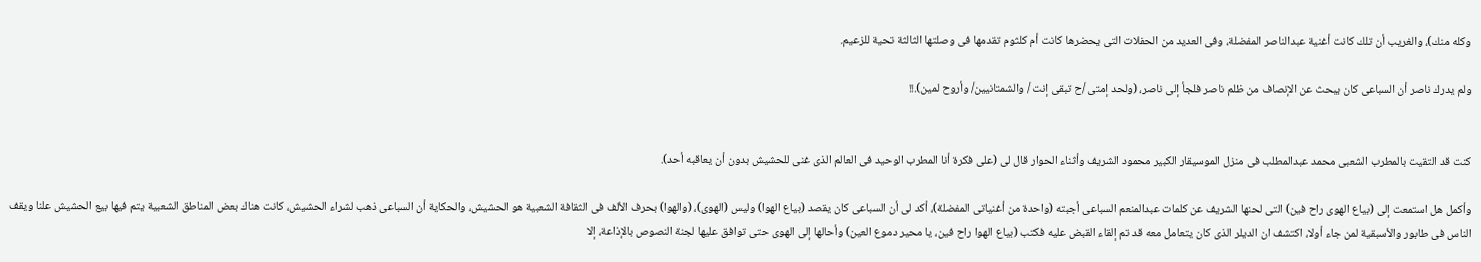وكله منك)، والغريب أن تلك كانت أغنية عبدالناصر المفضلة، وفى العديد من الحفلات التى يحضرها كانت أم كلثوم تقدمها فى وصلتها الثالثة تحية للزعيم.

ولم يدرك ناصر أن السباعى كان يبحث عن الإنصاف من ظلم ناصر فلجأ إلى ناصر، (ولحد إمتى /ح تبقى إنت / والشمتانيين/ وأروح لمين).!!


كنت قد التقيت بالمطرب الشعبى محمد عبدالمطلب فى منزل الموسيقار الكبير محمود الشريف وأثناء الحوار قال لى (على فكرة أنا المطرب الوحيد فى العالم الذى غنى للحشيش بدون أن يعاقبه أحد).

وأكمل هل استمعت إلى (بياع الهوى راح فين) التى لحنها الشريف عن كلمات عبدالمنعم السباعى أجبته (واحدة من أغنياتى المفضلة)، أكد لى أن السباعى كان يقصد (بياع الهوا) وليس (الهوى)، (والهوا) بحرف الألف فى الثقافة الشعبية هو الحشيش، والحكاية أن السباعى ذهب لشراء الحشيش، كانت هناك بعض المناطق الشعبية يتم فيها بيع الحشيش علنا ويقف الناس فى طابور والأسبقية لمن جاء أولا، اكتشف ان الديلر الذى كان يتعامل معه قد تم إلقاء القبض عليه فكتب (بياع الهوا راح فين، يا محير دموع العين) وأحالها إلى الهوى حتى توافق عليها لجنة النصوص بالإذاعة، إلا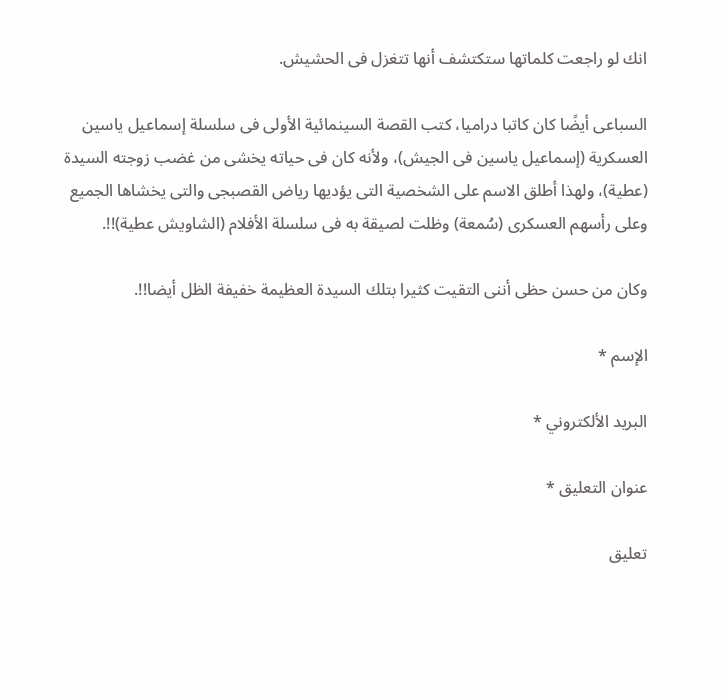انك لو راجعت كلماتها ستكتشف أنها تتغزل فى الحشيش.

السباعى أيضًا كان كاتبا دراميا، كتب القصة السينمائية الأولى فى سلسلة إسماعيل ياسين العسكرية (إسماعيل ياسين فى الجيش)، ولأنه كان فى حياته يخشى من غضب زوجته السيدة (عطية)، ولهذا أطلق الاسم على الشخصية التى يؤديها رياض القصبجى والتى يخشاها الجميع وعلى رأسهم العسكرى (سُمعة) وظلت لصيقة به فى سلسلة الأفلام (الشاويش عطية)!!.

وكان من حسن حظى أننى التقيت كثيرا بتلك السيدة العظيمة خفيفة الظل أيضا!!.

الإسم *

البريد الألكتروني *

عنوان التعليق *

تعليق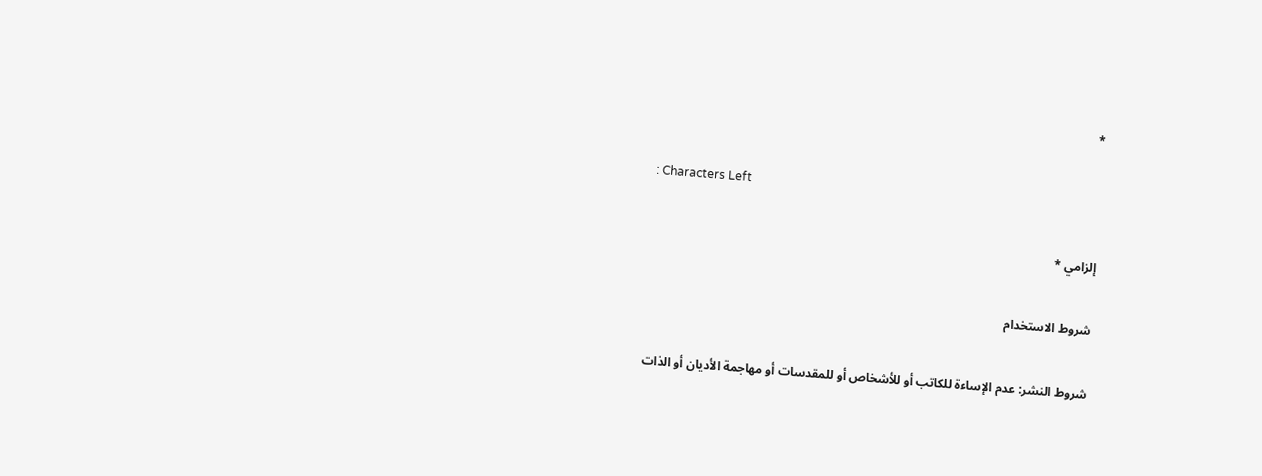*

: Characters Left

إلزامي *

شروط الاستخدام

شروط النشر: عدم الإساءة للكاتب أو للأشخاص أو للمقدسات أو مهاجمة الأديان أو الذات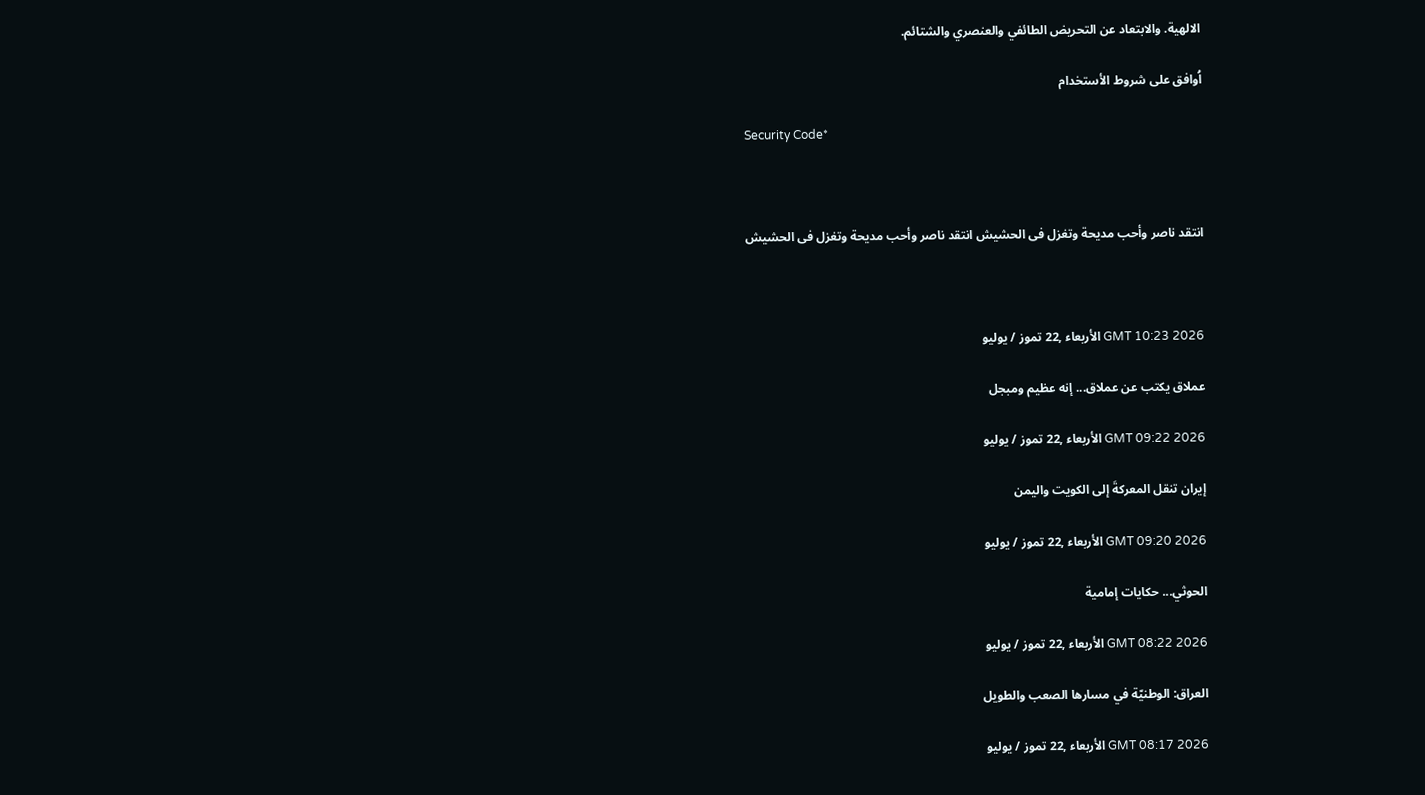الالهية. والابتعاد عن التحريض الطائفي والعنصري والشتائم.

اُوافق على شروط الأستخدام

Security Code*



انتقد ناصر وأحب مديحة وتغزل فى الحشيش انتقد ناصر وأحب مديحة وتغزل فى الحشيش



GMT 10:23 2026 الأربعاء ,22 تموز / يوليو

عملاق يكتب عن عملاق... إنه عظيم ومبجل

GMT 09:22 2026 الأربعاء ,22 تموز / يوليو

إيران تنقل المعركةَ إلى الكويت واليمن

GMT 09:20 2026 الأربعاء ,22 تموز / يوليو

الحوثي... حكايات إمامية

GMT 08:22 2026 الأربعاء ,22 تموز / يوليو

العراق: الوطنيّة في مسارها الصعب والطويل

GMT 08:17 2026 الأربعاء ,22 تموز / يوليو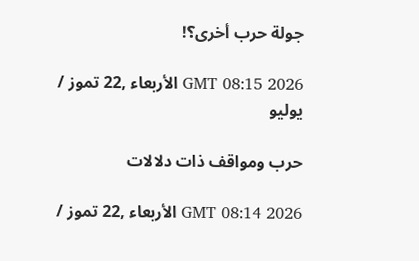جولة حرب أخرى؟!

GMT 08:15 2026 الأربعاء ,22 تموز / يوليو

حرب ومواقف ذات دلالات

GMT 08:14 2026 الأربعاء ,22 تموز /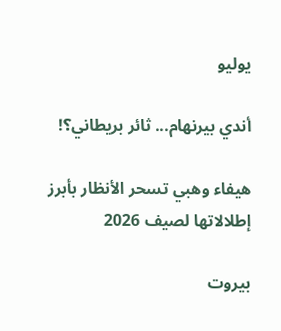يوليو

أندي بيرنهام... ثائر بريطاني؟!

هيفاء وهبي تسحر الأنظار بأبرز إطلالاتها لصيف 2026

بيروت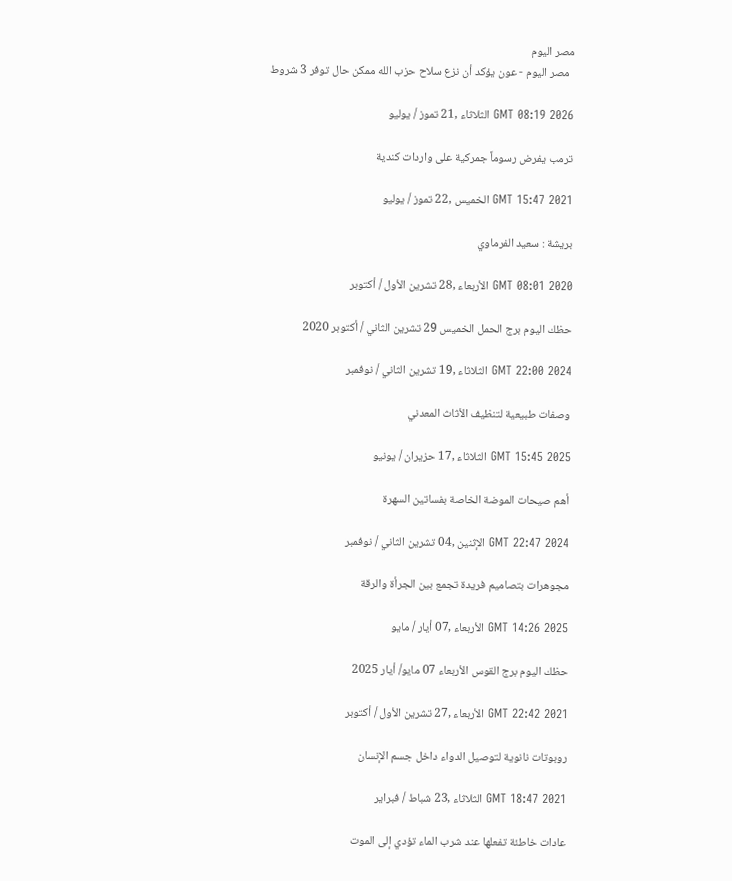مصر اليوم
  مصر اليوم - عون يؤكد أن نزع سلاح حزب الله ممكن حال توفر 3 شروط

GMT 08:19 2026 الثلاثاء ,21 تموز / يوليو

ترمب يفرض رسوماً جمركية على واردات كندية

GMT 15:47 2021 الخميس ,22 تموز / يوليو

بريشة : سعيد الفرماوي

GMT 08:01 2020 الأربعاء ,28 تشرين الأول / أكتوبر

حظك اليوم برج الحمل الخميس 29 تشرين الثاني / أكتوبر 2020

GMT 22:00 2024 الثلاثاء ,19 تشرين الثاني / نوفمبر

وصفات طبيعية لتنظيف الأثاث المعدني

GMT 15:45 2025 الثلاثاء ,17 حزيران / يونيو

أهم صيحات الموضة الخاصة بفساتين السهرة

GMT 22:47 2024 الإثنين ,04 تشرين الثاني / نوفمبر

مجوهرات بتصاميم فريدة تجمع بين الجرأة والرقة

GMT 14:26 2025 الأربعاء ,07 أيار / مايو

حظك اليوم برج القوس الأربعاء 07 مايو/ أيار 2025

GMT 22:42 2021 الأربعاء ,27 تشرين الأول / أكتوبر

روبوتات نانوية لتوصيل الدواء داخل جسم الإنسان

GMT 18:47 2021 الثلاثاء ,23 شباط / فبراير

عادات خاطئة تفعلها عند شرب الماء تؤدي إلى الموت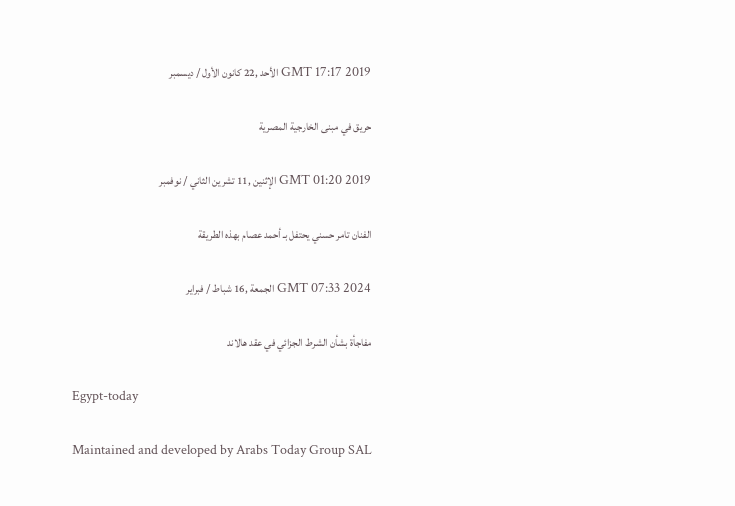GMT 17:17 2019 الأحد ,22 كانون الأول / ديسمبر

حريق في مبنى الخارجية المصرية

GMT 01:20 2019 الإثنين ,11 تشرين الثاني / نوفمبر

الفنان تامر حسني يحتفل بـ أحمد عصام بهذه الطريقة

GMT 07:33 2024 الجمعة ,16 شباط / فبراير

مفاجأة بشأن الشرط الجزائي في عقد هالاند

Egypt-today

Maintained and developed by Arabs Today Group SAL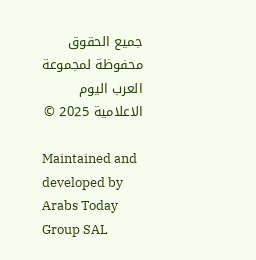جميع الحقوق محفوظة لمجموعة العرب اليوم الاعلامية 2025 ©

Maintained and developed by Arabs Today Group SAL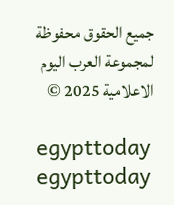جميع الحقوق محفوظة لمجموعة العرب اليوم الاعلامية 2025 ©

egypttoday egypttoday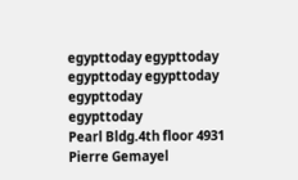egypttoday egypttoday
egypttoday egypttoday egypttoday
egypttoday
Pearl Bldg.4th floor 4931 Pierre Gemayel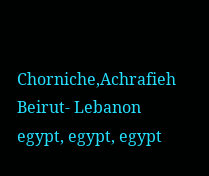Chorniche,Achrafieh Beirut- Lebanon
egypt, egypt, egypt